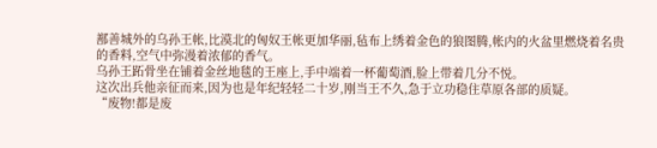鄯善城外的乌孙王帐,比漠北的匈奴王帐更加华丽,毡布上绣着金色的狼图腾,帐内的火盆里燃烧着名贵的香料,空气中弥漫着浓郁的香气。
乌孙王跖骨坐在铺着金丝地毯的王座上,手中端着一杯葡萄酒,脸上带着几分不悦。
这次出兵他亲征而来,因为也是年纪轻轻二十岁,刚当王不久,急于立功稳住草原各部的质疑。
“废物!都是废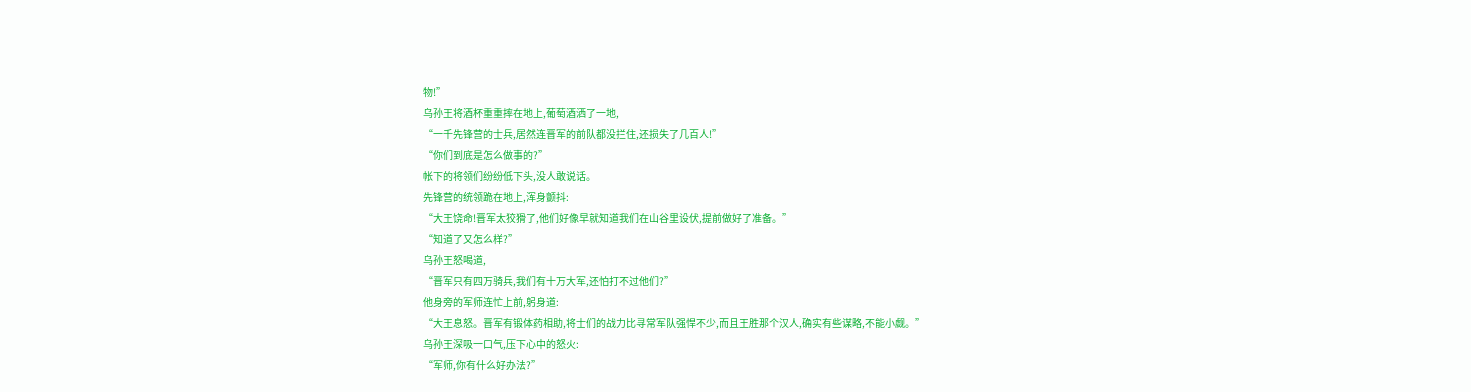物!”
乌孙王将酒杯重重摔在地上,葡萄酒洒了一地,
“一千先锋营的士兵,居然连晋军的前队都没拦住,还损失了几百人!”
“你们到底是怎么做事的?”
帐下的将领们纷纷低下头,没人敢说话。
先锋营的统领跪在地上,浑身颤抖:
“大王饶命!晋军太狡猾了,他们好像早就知道我们在山谷里设伏,提前做好了准备。”
“知道了又怎么样?”
乌孙王怒喝道,
“晋军只有四万骑兵,我们有十万大军,还怕打不过他们?”
他身旁的军师连忙上前,躬身道:
“大王息怒。晋军有锻体药相助,将士们的战力比寻常军队强悍不少,而且王胜那个汉人,确实有些谋略,不能小觑。”
乌孙王深吸一口气,压下心中的怒火:
“军师,你有什么好办法?”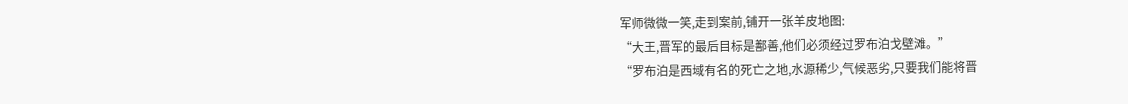军师微微一笑,走到案前,铺开一张羊皮地图:
“大王,晋军的最后目标是鄯善,他们必须经过罗布泊戈壁滩。”
“罗布泊是西域有名的死亡之地,水源稀少,气候恶劣,只要我们能将晋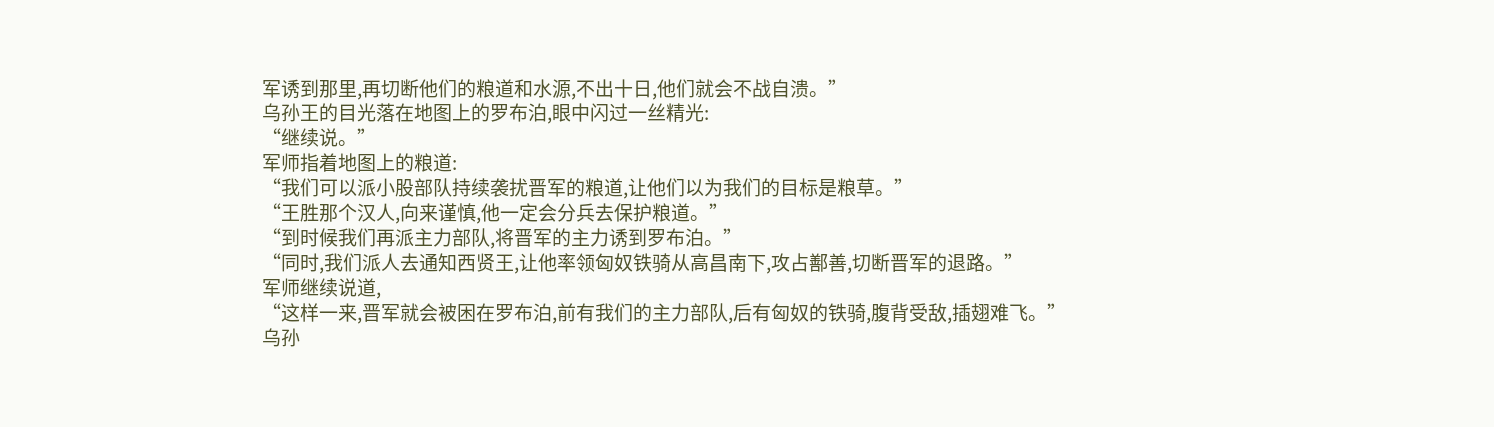军诱到那里,再切断他们的粮道和水源,不出十日,他们就会不战自溃。”
乌孙王的目光落在地图上的罗布泊,眼中闪过一丝精光:
“继续说。”
军师指着地图上的粮道:
“我们可以派小股部队持续袭扰晋军的粮道,让他们以为我们的目标是粮草。”
“王胜那个汉人,向来谨慎,他一定会分兵去保护粮道。”
“到时候我们再派主力部队,将晋军的主力诱到罗布泊。”
“同时,我们派人去通知西贤王,让他率领匈奴铁骑从高昌南下,攻占鄯善,切断晋军的退路。”
军师继续说道,
“这样一来,晋军就会被困在罗布泊,前有我们的主力部队,后有匈奴的铁骑,腹背受敌,插翅难飞。”
乌孙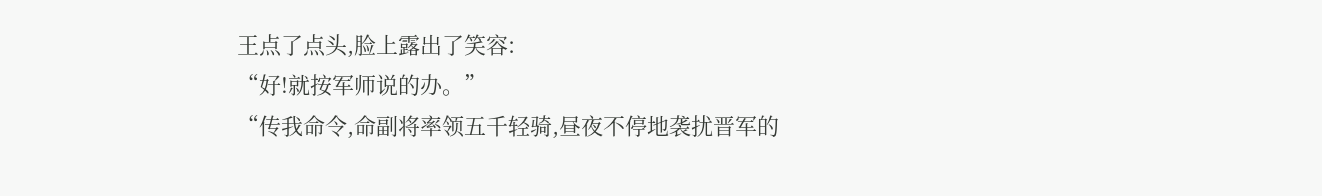王点了点头,脸上露出了笑容:
“好!就按军师说的办。”
“传我命令,命副将率领五千轻骑,昼夜不停地袭扰晋军的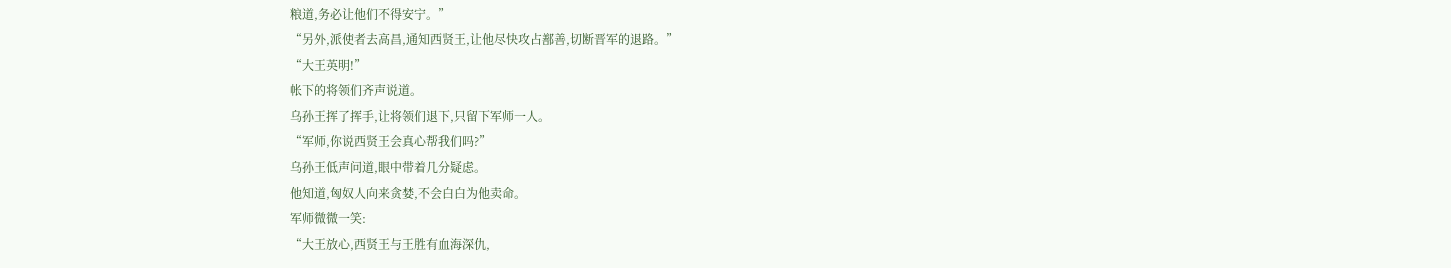粮道,务必让他们不得安宁。”
“另外,派使者去高昌,通知西贤王,让他尽快攻占鄯善,切断晋军的退路。”
“大王英明!”
帐下的将领们齐声说道。
乌孙王挥了挥手,让将领们退下,只留下军师一人。
“军师,你说西贤王会真心帮我们吗?”
乌孙王低声问道,眼中带着几分疑虑。
他知道,匈奴人向来贪婪,不会白白为他卖命。
军师微微一笑:
“大王放心,西贤王与王胜有血海深仇,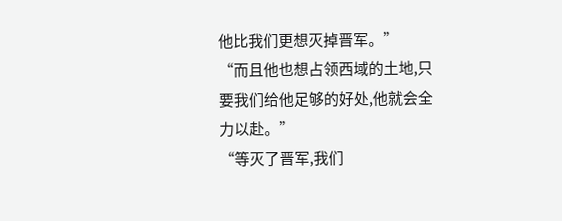他比我们更想灭掉晋军。”
“而且他也想占领西域的土地,只要我们给他足够的好处,他就会全力以赴。”
“等灭了晋军,我们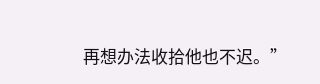再想办法收拾他也不迟。”